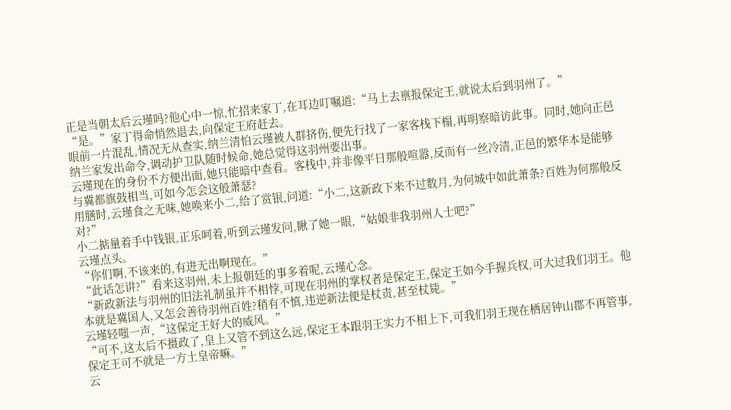正是当朝太后云瑾吗?他心中一惊,忙招来家丁,在耳边叮嘱道:“马上去禀报保定王,就说太后到羽州了。”
“是。”家丁得命悄然退去,向保定王府赶去。
眼前一片混乱,情况无从查实,纳兰清怕云瑾被人群挤伤,便先行找了一家客栈下榻,再明察暗访此事。同时,她向正邑纳兰家发出命令,调动护卫队随时候命,她总觉得这羽州要出事。
云瑾现在的身份不方便出面,她只能暗中查看。客栈中,并非像平日那般喧嚣,反而有一丝冷清,正邑的繁华本是能够与冀都旗鼓相当,可如今怎会这般萧瑟?
用膳时,云瑾食之无味,她唤来小二,给了赏银,问道:“小二,这新政下来不过数月,为何城中如此萧条?百姓为何那般反对?”
小二掂量着手中钱银,正乐呵着,听到云瑾发问,瞅了她一眼,“姑娘非我羽州人士吧?”
云瑾点头。
“你们啊,不该来的,有进无出啊现在。”
“此话怎讲?”看来这羽州,未上报朝廷的事多着呢,云瑾心念。
“新政新法与羽州的旧法礼制虽并不相悖,可现在羽州的掌权者是保定王,保定王如今手握兵权,可大过我们羽王。他本就是冀国人,又怎会善待羽州百姓?稍有不慎,违逆新法便是杖责,甚至杖毙。”
云瑾轻嗤一声,“这保定王好大的威风。”
“可不,这太后不摄政了,皇上又管不到这么远,保定王本跟羽王实力不相上下,可我们羽王现在栖居钟山郡不再管事,保定王可不就是一方土皇帝嘛。”
云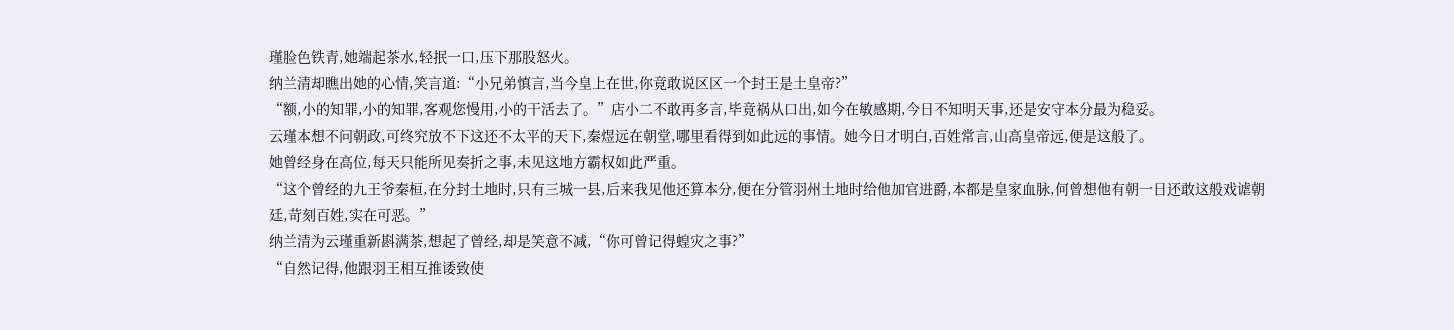瑾脸色铁青,她端起茶水,轻抿一口,压下那股怒火。
纳兰清却瞧出她的心情,笑言道:“小兄弟慎言,当今皇上在世,你竟敢说区区一个封王是土皇帝?”
“额,小的知罪,小的知罪,客观您慢用,小的干活去了。”店小二不敢再多言,毕竟祸从口出,如今在敏感期,今日不知明天事,还是安守本分最为稳妥。
云瑾本想不问朝政,可终究放不下这还不太平的天下,秦煜远在朝堂,哪里看得到如此远的事情。她今日才明白,百姓常言,山高皇帝远,便是这般了。
她曾经身在高位,每天只能所见奏折之事,未见这地方霸权如此严重。
“这个曾经的九王爷秦桓,在分封土地时,只有三城一县,后来我见他还算本分,便在分管羽州土地时给他加官进爵,本都是皇家血脉,何曾想他有朝一日还敢这般戏谑朝廷,苛刻百姓,实在可恶。”
纳兰清为云瑾重新斟满茶,想起了曾经,却是笑意不减,“你可曾记得蝗灾之事?”
“自然记得,他跟羽王相互推诿致使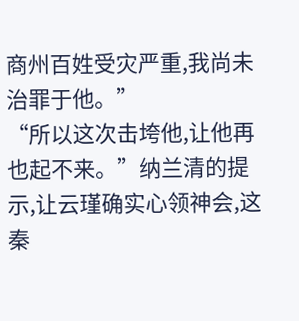商州百姓受灾严重,我尚未治罪于他。”
“所以这次击垮他,让他再也起不来。”纳兰清的提示,让云瑾确实心领神会,这秦